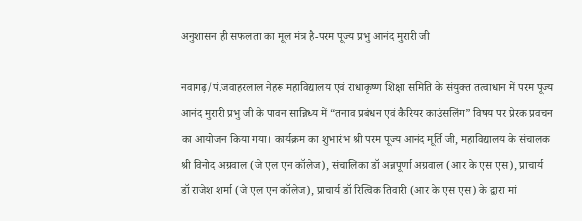अनुशासन ही सफलता का मूल मंत्र है-परम पूज्य प्रभु आनंद मुरारी जी

नवागढ़/पं.जवाहरलाल नेहरू महाविद्यालय एवं राधाकृष्ण शिक्षा समिति के संयुक्त तत्वाधान में परम पूज्य आनंद मुरारी प्रभु जी के पावन सान्निध्य में “तनाव प्रबंधन एवं कैरियर काउंसलिंग” विषय पर प्रेरक प्रवचन का आयोजन किया गया। कार्यक्रम का शुभारंभ श्री परम पूज्य आनंद मूर्ति जी, महाविद्यालय के संचालक श्री विनोद अग्रवाल (जे एल एन कॉलेज), संचालिका डॉ अन्नपूर्णा अग्रवाल (आर के एस एस), प्राचार्य डॉ राजेश शर्मा (जे एल एन कॉलेज), प्राचार्य डॉ रित्विक तिवारी (आर के एस एस) के द्वारा मां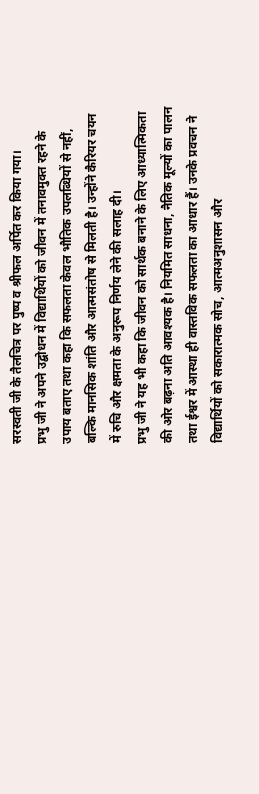सरस्वती जी के तैलचित्र पर पुष्प व श्रीफल अर्पित कर किया गया।
प्रभु जी ने अपने उद्बोधन में विद्यार्थियों को जीवन में तनावमुक्त रहने के उपाय बताए तथा कहा कि सफलता केवल भौतिक उपलब्धियों से नहीं, बल्कि मानसिक शांति और आत्मसंतोष से मिलती है। उन्होंने कैरियर चयन में रुचि और क्षमता के अनुरूप निर्णय लेने की सलाह दी।
प्रभु जी ने यह भी कहा कि जीवन को सार्थक बनाने के लिए आध्यात्मिकता की ओर बढ़ना अति आवश्यक है। नियमित साधना, नैतिक मूल्यों का पालन तथा ईश्वर में आस्था ही वास्तविक सफलता का आधार हैं। उनके प्रवचन ने विद्यार्थियों को सकारात्मक सोच, आत्मअनुशासन और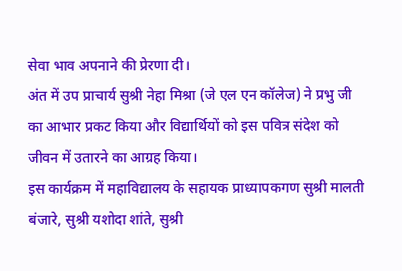सेवा भाव अपनाने की प्रेरणा दी।
अंत में उप प्राचार्य सुश्री नेहा मिश्रा (जे एल एन कॉलेज) ने प्रभु जी का आभार प्रकट किया और विद्यार्थियों को इस पवित्र संदेश को जीवन में उतारने का आग्रह किया।
इस कार्यक्रम में महाविद्यालय के सहायक प्राध्यापकगण सुश्री मालती बंजारे, सुश्री यशोदा शांते, सुश्री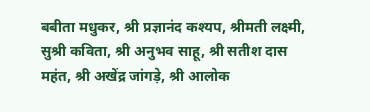बबीता मधुकर, श्री प्रज्ञानंद कश्यप, श्रीमती लक्ष्मी, सुश्री कविता, श्री अनुभव साहू, श्री सतीश दास महंत, श्री अखेंद्र जांगड़े, श्री आलोक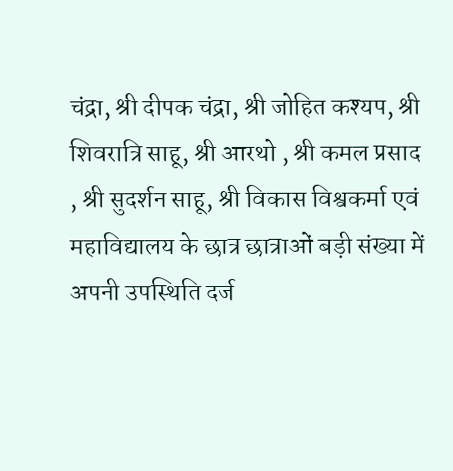चंद्रा, श्री दीपक चंद्रा, श्री जोहित कश्यप, श्री शिवरात्रि साहू, श्री आरथो , श्री कमल प्रसाद , श्री सुदर्शन साहू, श्री विकास विश्वकर्मा एवं महाविद्यालय के छात्र छात्राओं बड़ी संख्या में अपनी उपस्थिति दर्ज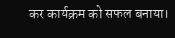कर कार्यक्रम को सफल बनाया।